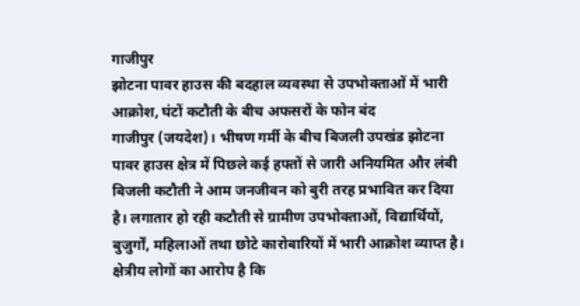गाजीपुर
झोटना पावर हाउस की बदहाल व्यवस्था से उपभोक्ताओं में भारी आक्रोश, घंटों कटौती के बीच अफसरों के फोन बंद
गाजीपुर (जयदेश)। भीषण गर्मी के बीच बिजली उपखंड झोटना पावर हाउस क्षेत्र में पिछले कई हफ्तों से जारी अनियमित और लंबी बिजली कटौती ने आम जनजीवन को बुरी तरह प्रभावित कर दिया है। लगातार हो रही कटौती से ग्रामीण उपभोक्ताओं, विद्यार्थियों, बुजुर्गों, महिलाओं तथा छोटे कारोबारियों में भारी आक्रोश व्याप्त है।
क्षेत्रीय लोगों का आरोप है कि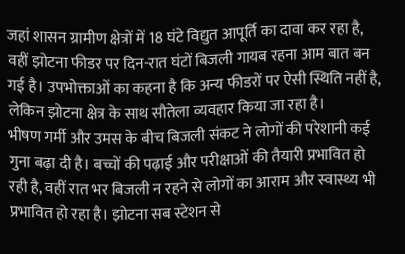जहां शासन ग्रामीण क्षेत्रों में 18 घंटे विद्युत आपूर्ति का दावा कर रहा है, वहीं झोटना फीडर पर दिन-रात घंटों बिजली गायब रहना आम बात बन गई है। उपभोक्ताओं का कहना है कि अन्य फीडरों पर ऐसी स्थिति नहीं है, लेकिन झोटना क्षेत्र के साथ सौतेला व्यवहार किया जा रहा है।
भीषण गर्मी और उमस के बीच बिजली संकट ने लोगों की परेशानी कई गुना बढ़ा दी है। बच्चों की पढ़ाई और परीक्षाओं की तैयारी प्रभावित हो रही है, वहीं रात भर बिजली न रहने से लोगों का आराम और स्वास्थ्य भी प्रभावित हो रहा है। झोटना सब स्टेशन से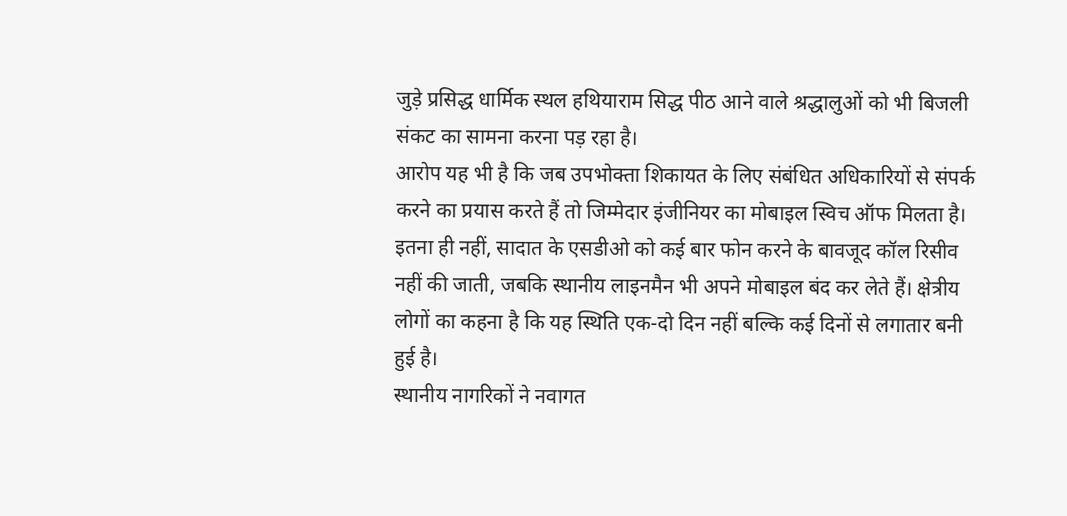जुड़े प्रसिद्ध धार्मिक स्थल हथियाराम सिद्ध पीठ आने वाले श्रद्धालुओं को भी बिजली संकट का सामना करना पड़ रहा है।
आरोप यह भी है कि जब उपभोक्ता शिकायत के लिए संबंधित अधिकारियों से संपर्क करने का प्रयास करते हैं तो जिम्मेदार इंजीनियर का मोबाइल स्विच ऑफ मिलता है। इतना ही नहीं, सादात के एसडीओ को कई बार फोन करने के बावजूद कॉल रिसीव नहीं की जाती, जबकि स्थानीय लाइनमैन भी अपने मोबाइल बंद कर लेते हैं। क्षेत्रीय लोगों का कहना है कि यह स्थिति एक-दो दिन नहीं बल्कि कई दिनों से लगातार बनी हुई है।
स्थानीय नागरिकों ने नवागत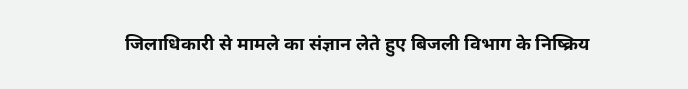जिलाधिकारी से मामले का संज्ञान लेते हुए बिजली विभाग के निष्क्रिय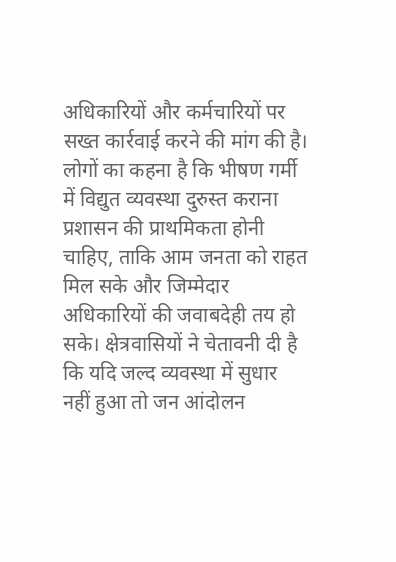अधिकारियों और कर्मचारियों पर सख्त कार्रवाई करने की मांग की है। लोगों का कहना है कि भीषण गर्मी में विद्युत व्यवस्था दुरुस्त कराना प्रशासन की प्राथमिकता होनी चाहिए, ताकि आम जनता को राहत मिल सके और जिम्मेदार अधिकारियों की जवाबदेही तय हो सके। क्षेत्रवासियों ने चेतावनी दी है कि यदि जल्द व्यवस्था में सुधार नहीं हुआ तो जन आंदोलन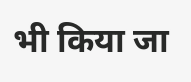भी किया जा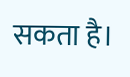सकता है।